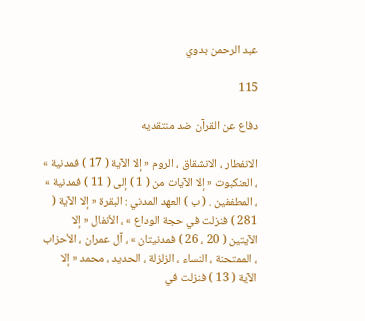عبد الرحمن بدوي

115

دفاع عن القرآن ضد منتقديه

الانفطار ، الانشقاق ، الروم « إلا الآية ( 17 ) فمدنية » ، العنكبوت « إلا الآيات من ( 1 ) إلى ( 11 ) فمدنية » ، المطففين . ( ب ) العهد المدني : البقرة « إلا الآية ( 281 ) فنزلت في حجة الوداع » ، الأنفال « إلا الآيتين ( 20 ، 26 ) فمدنيتان » ، آل عمران ، الأحزاب ، الممتحنة ، النساء ، الزلزلة ، الحديد ، محمد « إلا الآية ( 13 ) فنزلت في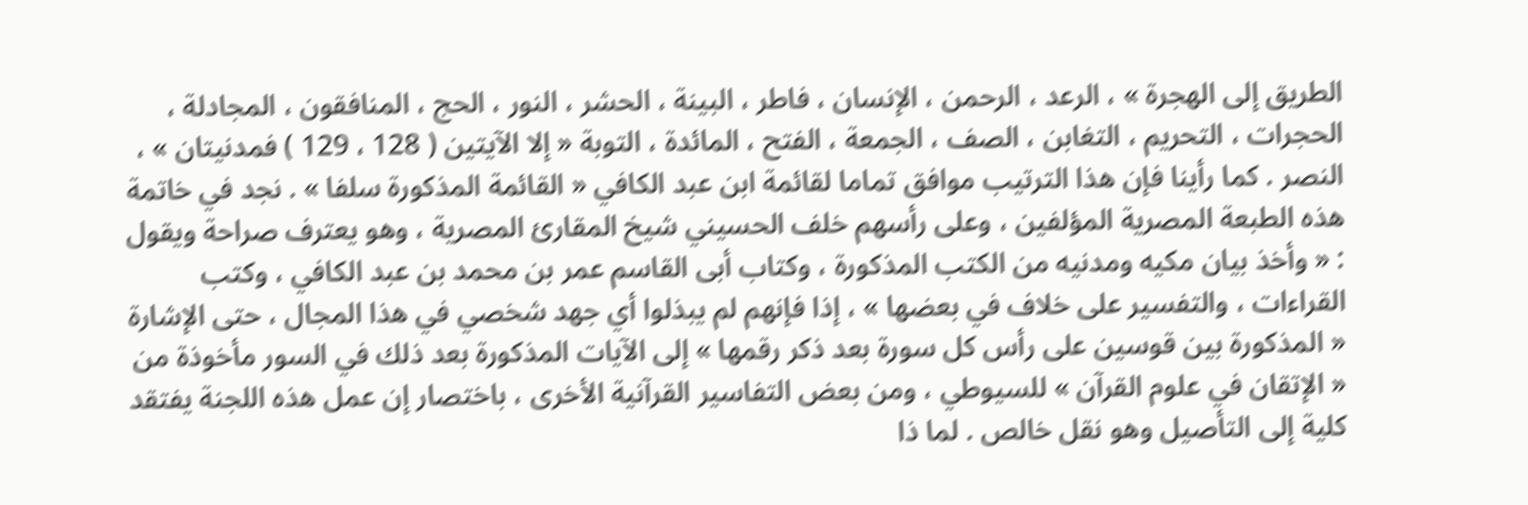الطريق إلى الهجرة » ، الرعد ، الرحمن ، الإنسان ، فاطر ، البينة ، الحشر ، النور ، الحج ، المنافقون ، المجادلة ، الحجرات ، التحريم ، التغابن ، الصف ، الجمعة ، الفتح ، المائدة ، التوبة « إلا الآيتين ( 128 ، 129 ) فمدنيتان » ، النصر . كما رأينا فإن هذا الترتيب موافق تماما لقائمة ابن عبد الكافي « القائمة المذكورة سلفا » . نجد في خاتمة هذه الطبعة المصرية المؤلفين ، وعلى رأسهم خلف الحسيني شيخ المقارئ المصرية ، وهو يعترف صراحة ويقول : « وأخذ بيان مكيه ومدنيه من الكتب المذكورة ، وكتاب أبى القاسم عمر بن محمد بن عبد الكافي ، وكتب القراءات ، والتفسير على خلاف في بعضها » ، إذا فإنهم لم يبذلوا أي جهد شخصي في هذا المجال ، حتى الإشارة « المذكورة بين قوسين على رأس كل سورة بعد ذكر رقمها » إلى الآيات المذكورة بعد ذلك في السور مأخوذة من « الإتقان في علوم القرآن » للسيوطي ، ومن بعض التفاسير القرآنية الأخرى ، باختصار إن عمل هذه اللجنة يفتقد كلية إلى التأصيل وهو نقل خالص . لما ذا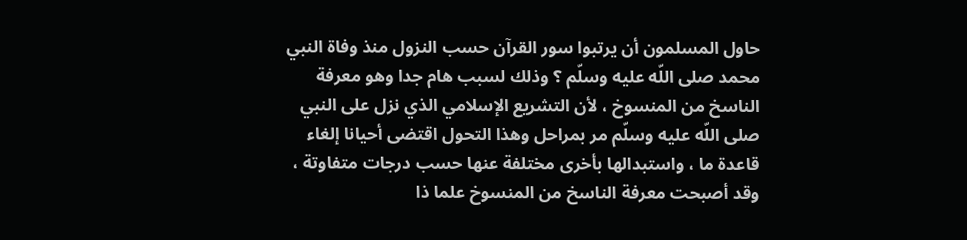حاول المسلمون أن يرتبوا سور القرآن حسب النزول منذ وفاة النبي محمد صلى اللّه عليه وسلّم ؟ وذلك لسبب هام جدا وهو معرفة الناسخ من المنسوخ ، لأن التشريع الإسلامي الذي نزل على النبي صلى اللّه عليه وسلّم مر بمراحل وهذا التحول اقتضى أحيانا إلغاء قاعدة ما ، واستبدالها بأخرى مختلفة عنها حسب درجات متفاوتة ، وقد أصبحت معرفة الناسخ من المنسوخ علما ذا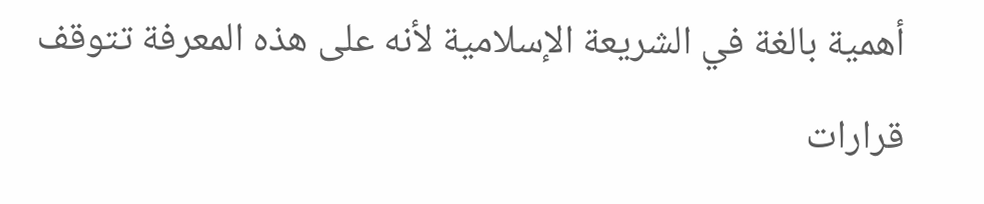أهمية بالغة في الشريعة الإسلامية لأنه على هذه المعرفة تتوقف قرارات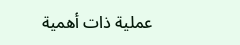عملية ذات أهمية